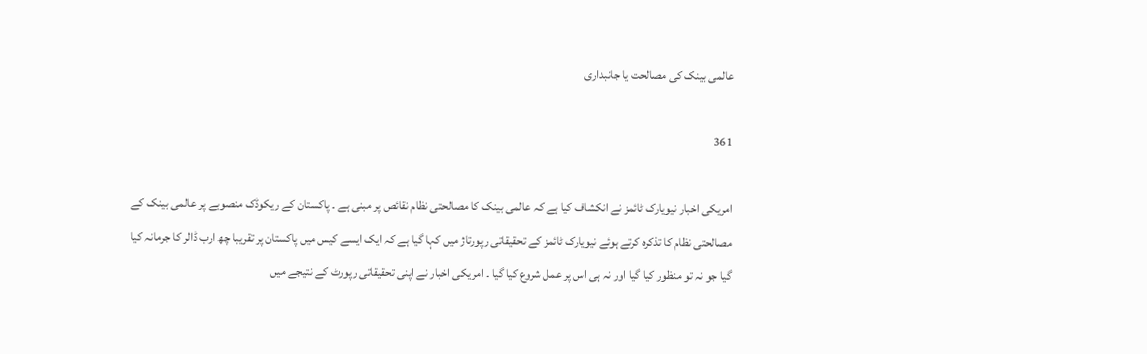عالمی بینک کی مصالحت یا جانبداری

361

امریکی اخبار نیویارک ٹائمز نے انکشاف کیا ہے کہ عالمی بینک کا مصالحتی نظام نقائص پر مبنی ہے ۔ پاکستان کے ریکوڈک منصوبے پر عالمی بینک کے مصالحتی نظام کا تذکرہ کرتے ہوئے نیویارک ٹائمز کے تحقیقاتی رپورتاژ میں کہا گیا ہے کہ ایک ایسے کیس میں پاکستان پر تقریبا چھ ارب ڈالر کا جرمانہ کیا گیا جو نہ تو منظور کیا گیا اور نہ ہی اس پر عمل شروع کیا گیا ۔ امریکی اخبار نے اپنی تحقیقاتی رپورٹ کے نتیجے میں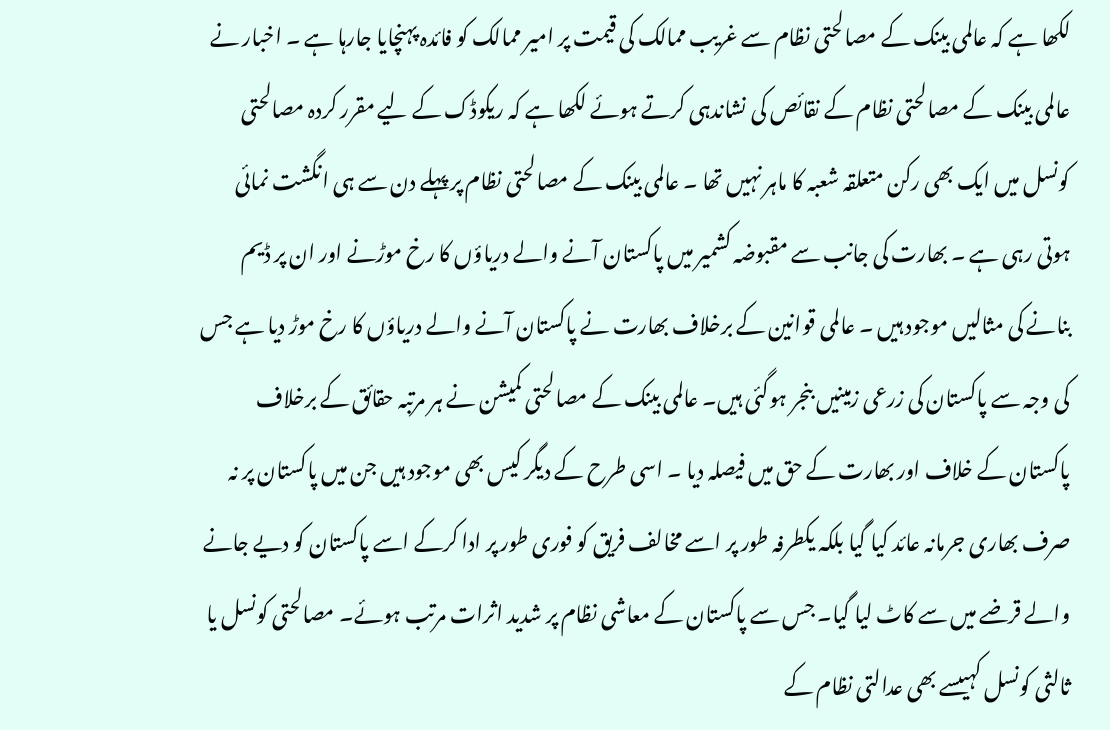لکھا ہے کہ عالمی بینک کے مصالحتی نظام سے غریب ممالک کی قیمت پر امیر ممالک کو فائدہ پہنچایا جارہا ہے ۔ اخبار نے عالمی بینک کے مصالحتی نظام کے نقائص کی نشاندہی کرتے ہوئے لکھا ہے کہ ریکوڈک کے لیے مقرر کردہ مصالحتی کونسل میں ایک بھی رکن متعلقہ شعبہ کا ماہر نہیں تھا ۔ عالمی بینک کے مصالحتی نظام پر پہلے دن سے ہی انگشت نمائی ہوتی رہی ہے ۔ بھارت کی جانب سے مقبوضہ کشمیر میں پاکستان آنے والے دریاؤں کا رخ موڑنے اور ان پر ڈیم بنانے کی مثالیں موجود ہیں ۔ عالمی قوانین کے برخلاف بھارت نے پاکستان آنے والے دریاؤں کا رخ موڑ دیا ہے جس کی وجہ سے پاکستان کی زرعی زمینیں بنجر ہوگئی ہیں۔ عالمی بینک کے مصالحتی کمیشن نے ہر مرتبہ حقائق کے برخلاف پاکستان کے خلاف اور بھارت کے حق میں فیصلہ دیا ۔ اسی طرح کے دیگر کیس بھی موجود ہیں جن میں پاکستان پر نہ صرف بھاری جرمانہ عائد کیا گیا بلکہ یکطرفہ طور پر اسے مخالف فریق کو فوری طور پر ادا کرکے اسے پاکستان کو دیے جانے والے قرضے میں سے کاٹ لیا گیا۔ جس سے پاکستان کے معاشی نظام پر شدید اثرات مرتب ہوئے۔ مصالحتی کونسل یا ثالثی کونسل کہیںسے بھی عدالتی نظام کے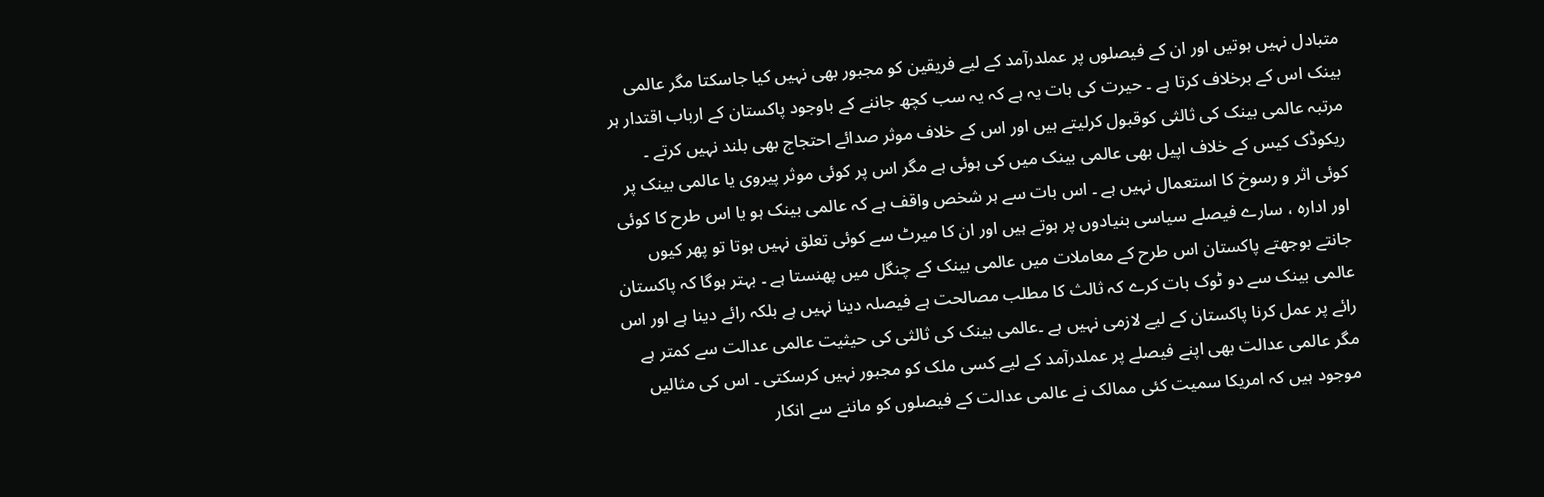متبادل نہیں ہوتیں اور ان کے فیصلوں پر عملدرآمد کے لیے فریقین کو مجبور بھی نہیں کیا جاسکتا مگر عالمی بینک اس کے برخلاف کرتا ہے ۔ حیرت کی بات یہ ہے کہ یہ سب کچھ جاننے کے باوجود پاکستان کے ارباب اقتدار ہر مرتبہ عالمی بینک کی ثالثی کوقبول کرلیتے ہیں اور اس کے خلاف موثر صدائے احتجاج بھی بلند نہیں کرتے ۔ ریکوڈک کیس کے خلاف اپیل بھی عالمی بینک میں کی ہوئی ہے مگر اس پر کوئی موثر پیروی یا عالمی بینک پر کوئی اثر و رسوخ کا استعمال نہیں ہے ۔ اس بات سے ہر شخص واقف ہے کہ عالمی بینک ہو یا اس طرح کا کوئی اور ادارہ ، سارے فیصلے سیاسی بنیادوں پر ہوتے ہیں اور ان کا میرٹ سے کوئی تعلق نہیں ہوتا تو پھر کیوں جانتے بوجھتے پاکستان اس طرح کے معاملات میں عالمی بینک کے چنگل میں پھنستا ہے ۔ بہتر ہوگا کہ پاکستان عالمی بینک سے دو ٹوک بات کرے کہ ثالث کا مطلب مصالحت ہے فیصلہ دینا نہیں ہے بلکہ رائے دینا ہے اور اس رائے پر عمل کرنا پاکستان کے لیے لازمی نہیں ہے ۔عالمی بینک کی ثالثی کی حیثیت عالمی عدالت سے کمتر ہے مگر عالمی عدالت بھی اپنے فیصلے پر عملدرآمد کے لیے کسی ملک کو مجبور نہیں کرسکتی ۔ اس کی مثالیں موجود ہیں کہ امریکا سمیت کئی ممالک نے عالمی عدالت کے فیصلوں کو ماننے سے انکار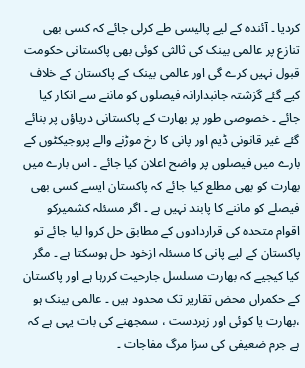کردیا ۔ آئندہ کے لیے پالیسی طے کرلی جائے کہ کسی بھی تنازع پر عالمی بینک کی ثالثی کوئی بھی پاکستانی حکومت قبول نہیں کرے گی اور عالمی بینک کے پاکستان کے خلاف کیے گئے گزشتہ جانبدارانہ فیصلوں کو ماننے سے انکار کیا جائے ۔ خصوصی طور پر بھارت کے پاکستانی دریاؤں پر بنائے گئے غیر قانونی ڈیم اور پانی کا رخ موڑنے والے پروجیکٹوں کے بارے میں فیصلوں پر واضح اعلان کیا جائے ۔ اس بارے میں بھارت کو بھی مطلع کیا جائے کہ پاکستان ایسے کسی بھی فیصلے کو ماننے کا پابند نہیں ہے ۔ اگر مسئلہ کشمیرکو اقوام متحدہ کی قراردادوں کے مطابق حل کروا لیا جائے تو پاکستان کے لیے پانی کا مسئلہ ازخود حل ہوسکتا ہے ۔ مگر کیا کیجیے کہ بھارت مسلسل جارحیت کررہا ہے اور پاکستان کے حکمراں محض تقاریر تک محدود ہیں ۔ عالمی بینک ہو ،بھارت یا کوئی اور زبردست ، سمجھنے کی بات یہی ہے کہ ہے جرم ضعیفی کی سزا مرگ مفاجات ۔